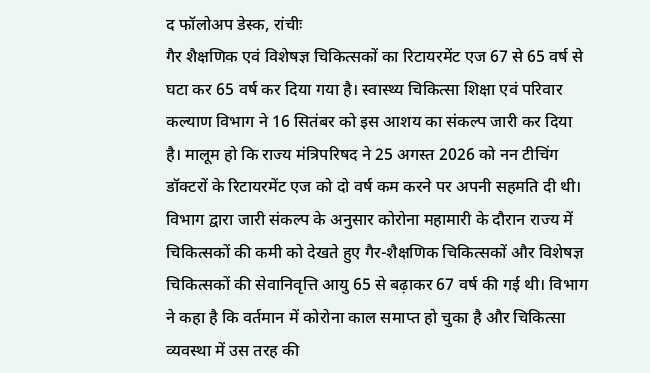द फॉलोअप डेस्क, रांचीः
गैर शैक्षणिक एवं विशेषज्ञ चिकित्सकों का रिटायरमेंट एज 67 से 65 वर्ष से घटा कर 65 वर्ष कर दिया गया है। स्वास्थ्य चिकित्सा शिक्षा एवं परिवार कल्याण विभाग ने 16 सितंबर को इस आशय का संकल्प जारी कर दिया है। मालूम हो कि राज्य मंत्रिपरिषद ने 25 अगस्त 2026 को नन टीचिंग डॉक्टरों के रिटायरमेंट एज को दो वर्ष कम करने पर अपनी सहमति दी थी। विभाग द्वारा जारी संकल्प के अनुसार कोरोना महामारी के दौरान राज्य में चिकित्सकों की कमी को देखते हुए गैर-शैक्षणिक चिकित्सकों और विशेषज्ञ चिकित्सकों की सेवानिवृत्ति आयु 65 से बढ़ाकर 67 वर्ष की गई थी। विभाग ने कहा है कि वर्तमान में कोरोना काल समाप्त हो चुका है और चिकित्सा व्यवस्था में उस तरह की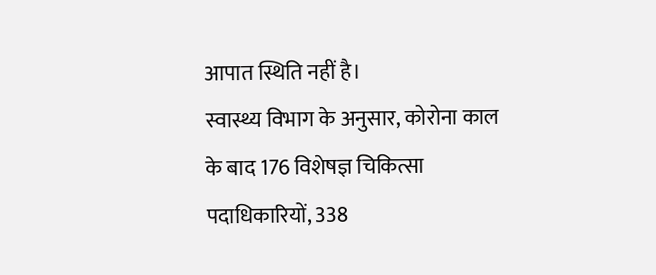आपात स्थिति नहीं है।
स्वास्थ्य विभाग के अनुसार, कोरोना काल के बाद 176 विशेषज्ञ चिकित्सा पदाधिकारियों, 338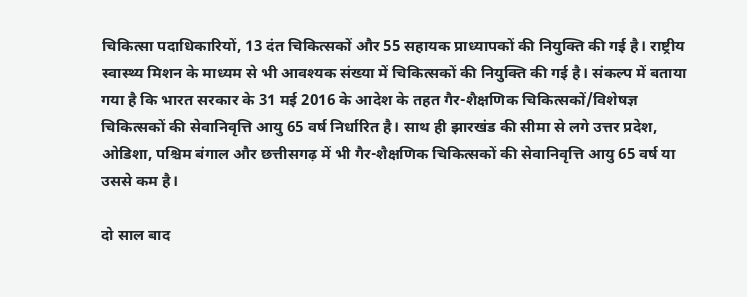चिकित्सा पदाधिकारियों, 13 दंत चिकित्सकों और 55 सहायक प्राध्यापकों की नियुक्ति की गई है। राष्ट्रीय स्वास्थ्य मिशन के माध्यम से भी आवश्यक संख्या में चिकित्सकों की नियुक्ति की गई है। संकल्प में बताया गया है कि भारत सरकार के 31 मई 2016 के आदेश के तहत गैर-शैक्षणिक चिकित्सकों/विशेषज्ञ चिकित्सकों की सेवानिवृत्ति आयु 65 वर्ष निर्धारित है। साथ ही झारखंड की सीमा से लगे उत्तर प्रदेश, ओडिशा, पश्चिम बंगाल और छत्तीसगढ़ में भी गैर-शैक्षणिक चिकित्सकों की सेवानिवृत्ति आयु 65 वर्ष या उससे कम है।

दो साल बाद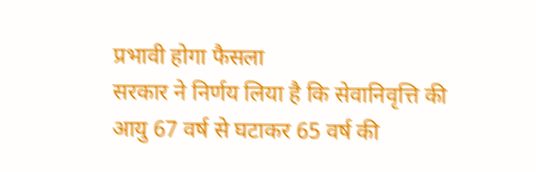प्रभावी होगा फैसला
सरकार ने निर्णय लिया है कि सेवानिवृत्ति की आयु 67 वर्ष से घटाकर 65 वर्ष की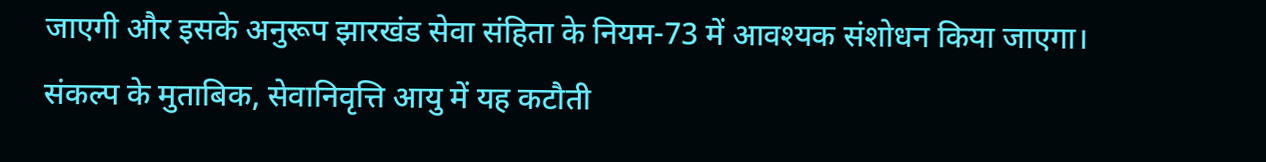जाएगी और इसके अनुरूप झारखंड सेवा संहिता के नियम-73 में आवश्यक संशोधन किया जाएगा। संकल्प के मुताबिक, सेवानिवृत्ति आयु में यह कटौती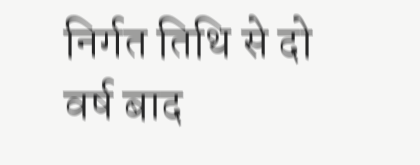निर्गत तिथि से दो वर्ष बाद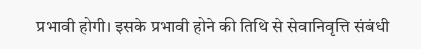प्रभावी होगी। इसके प्रभावी होने की तिथि से सेवानिवृत्ति संबंधी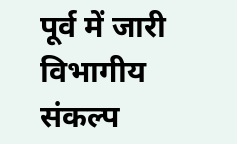पूर्व में जारी विभागीय संकल्प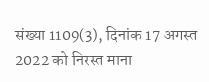संख्या 1109(3), दिनांक 17 अगस्त 2022 को निरस्त माना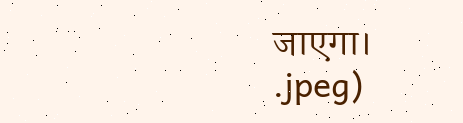जाएगा।
.jpeg)